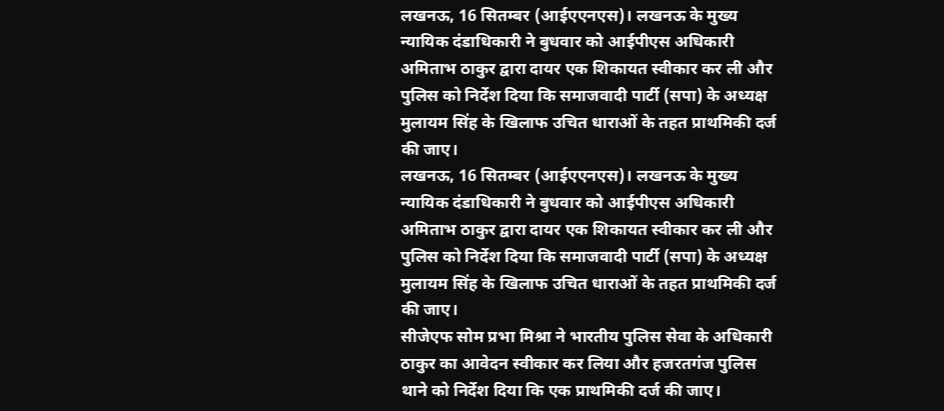लखनऊ, 16 सितम्बर (आईएएनएस)। लखनऊ के मुख्य न्यायिक दंडाधिकारी ने बुधवार को आईपीएस अधिकारी अमिताभ ठाकुर द्वारा दायर एक शिकायत स्वीकार कर ली और पुलिस को निर्देश दिया कि समाजवादी पार्टी (सपा) के अध्यक्ष मुलायम सिंह के खिलाफ उचित धाराओं के तहत प्राथमिकी दर्ज की जाए।
लखनऊ, 16 सितम्बर (आईएएनएस)। लखनऊ के मुख्य न्यायिक दंडाधिकारी ने बुधवार को आईपीएस अधिकारी अमिताभ ठाकुर द्वारा दायर एक शिकायत स्वीकार कर ली और पुलिस को निर्देश दिया कि समाजवादी पार्टी (सपा) के अध्यक्ष मुलायम सिंह के खिलाफ उचित धाराओं के तहत प्राथमिकी दर्ज की जाए।
सीजेएफ सोम प्रभा मिश्रा ने भारतीय पुलिस सेवा के अधिकारी ठाकुर का आवेदन स्वीकार कर लिया और हजरतगंज पुलिस थाने को निर्देश दिया कि एक प्राथमिकी दर्ज की जाए।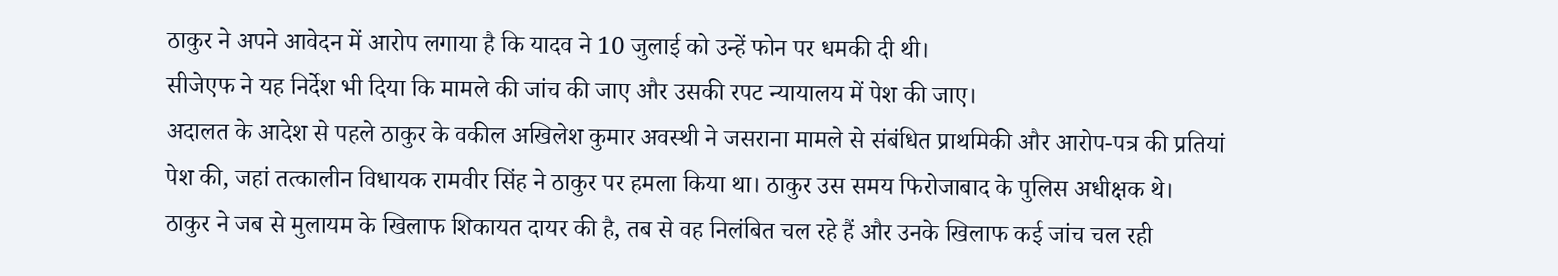ठाकुर ने अपने आवेदन में आरोप लगाया है कि यादव ने 10 जुलाई को उन्हें फोन पर धमकी दी थी।
सीजेएफ ने यह निर्देश भी दिया कि मामले की जांच की जाए और उसकी रपट न्यायालय में पेश की जाए।
अदालत के आदेश से पहले ठाकुर के वकील अखिलेश कुमार अवस्थी ने जसराना मामले से संबंधित प्राथमिकी और आरोप-पत्र की प्रतियां पेश की, जहां तत्कालीन विधायक रामवीर सिंह ने ठाकुर पर हमला किया था। ठाकुर उस समय फिरोजाबाद के पुलिस अधीक्षक थे।
ठाकुर ने जब से मुलायम के खिलाफ शिकायत दायर की है, तब से वह निलंबित चल रहे हैं और उनके खिलाफ कई जांच चल रही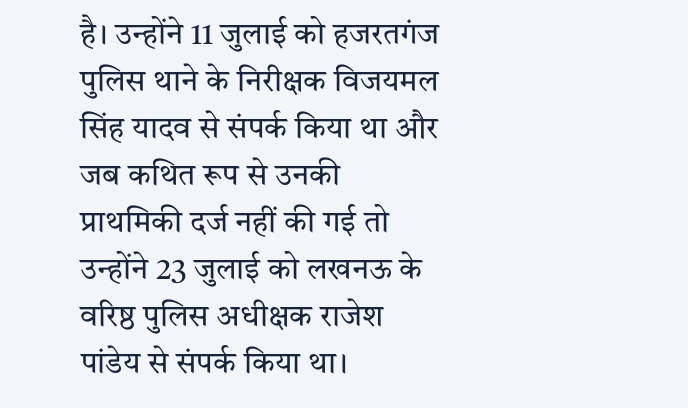है। उन्होंने 11 जुलाई को हजरतगंज पुलिस थाने के निरीक्षक विजयमल सिंह यादव से संपर्क किया था और जब कथित रूप से उनकी प्राथमिकी दर्ज नहीं की गई तो उन्होंने 23 जुलाई को लखनऊ के वरिष्ठ पुलिस अधीक्षक राजेश पांडेय से संपर्क किया था।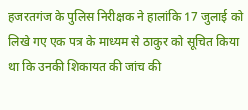हजरतगंज के पुलिस निरीक्षक ने हालांकि 17 जुलाई को लिखे गए एक पत्र के माध्यम से ठाकुर को सूचित किया था कि उनकी शिकायत की जांच की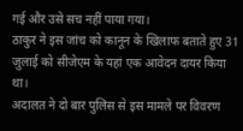गई और उसे सच नहीं पाया गया।
ठाकुर ने इस जांच को कानून के खिलाफ बताते हुए 31 जुलाई को सीजेएम के यहां एक आवेदन दायर किया था।
अदालत ने दो बार पुलिस से इस मामले पर विवरण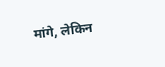मांगे, लेकिन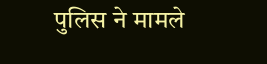पुलिस ने मामले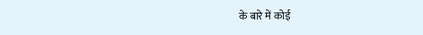के बारे में कोई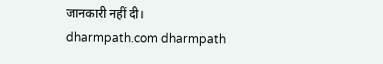जानकारी नहीं दी।
dharmpath.com dharmpath